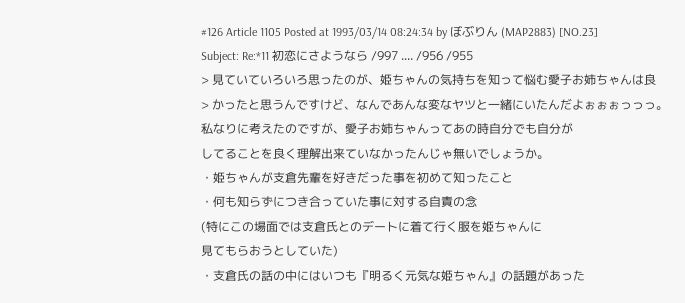#126 Article 1105 Posted at 1993/03/14 08:24:34 by ぼぶりん (MAP2883) [NO.23]
Subject: Re:*11 初恋にさようなら /997 .... /956 /955
> 見ていていろいろ思ったのが、姫ちゃんの気持ちを知って悩む愛子お姉ちゃんは良
> かったと思うんですけど、なんであんな変なヤツと一緒にいたんだよぉぉぉっっっ。
私なりに考えたのですが、愛子お姉ちゃんってあの時自分でも自分が
してることを良く理解出来ていなかったんじゃ無いでしょうか。
・姫ちゃんが支倉先輩を好きだった事を初めて知ったこと
・何も知らずにつき合っていた事に対する自責の念
(特にこの場面では支倉氏とのデートに着て行く服を姫ちゃんに
見てもらおうとしていた)
・支倉氏の話の中にはいつも『明るく元気な姫ちゃん』の話題があった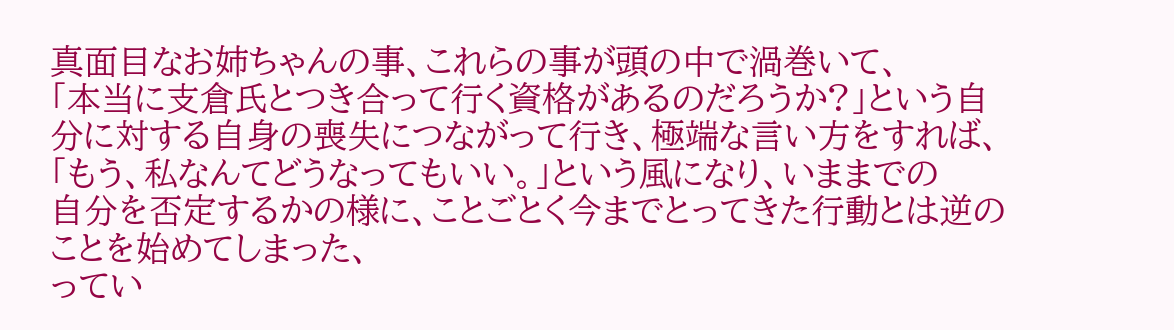真面目なお姉ちゃんの事、これらの事が頭の中で渦巻いて、
「本当に支倉氏とつき合って行く資格があるのだろうか?」という自
分に対する自身の喪失につながって行き、極端な言い方をすれば、
「もう、私なんてどうなってもいい。」という風になり、いままでの
自分を否定するかの様に、ことごとく今までとってきた行動とは逆の
ことを始めてしまった、
ってい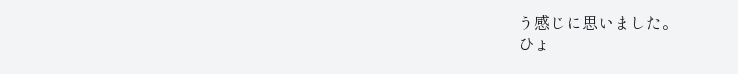う感じに思いました。
ひょ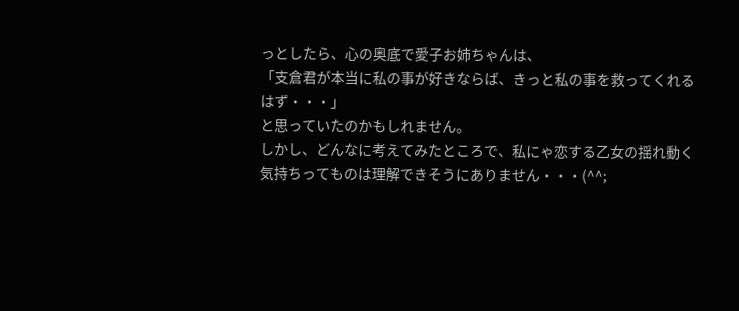っとしたら、心の奥底で愛子お姉ちゃんは、
「支倉君が本当に私の事が好きならば、きっと私の事を救ってくれる
はず・・・」
と思っていたのかもしれません。
しかし、どんなに考えてみたところで、私にゃ恋する乙女の揺れ動く
気持ちってものは理解できそうにありません・・・(^^;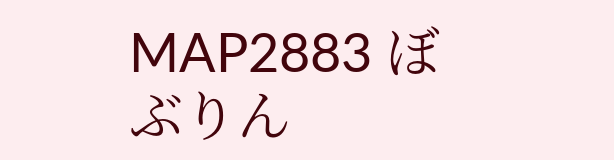MAP2883 ぼぶりん